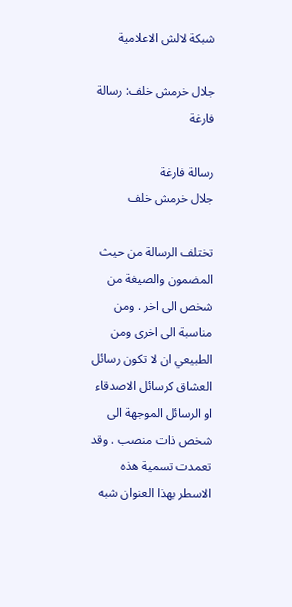شبكة لالش الاعلامية

جلال خرمش خلف: رسالة فارغة

رسالة فارغة
جلال خرمش خلف

تختلف الرسالة من حيث المضمون والصيغة من شخص الى اخر . ومن مناسبة الى اخرى ومن الطبيعي ان لا تكون رسائل العشاق كرسائل الاصدقاء او الرسائل الموجهة الى شخص ذات منصب . وقد تعمدت تسمية هذه الاسطر بهذا العنوان شبه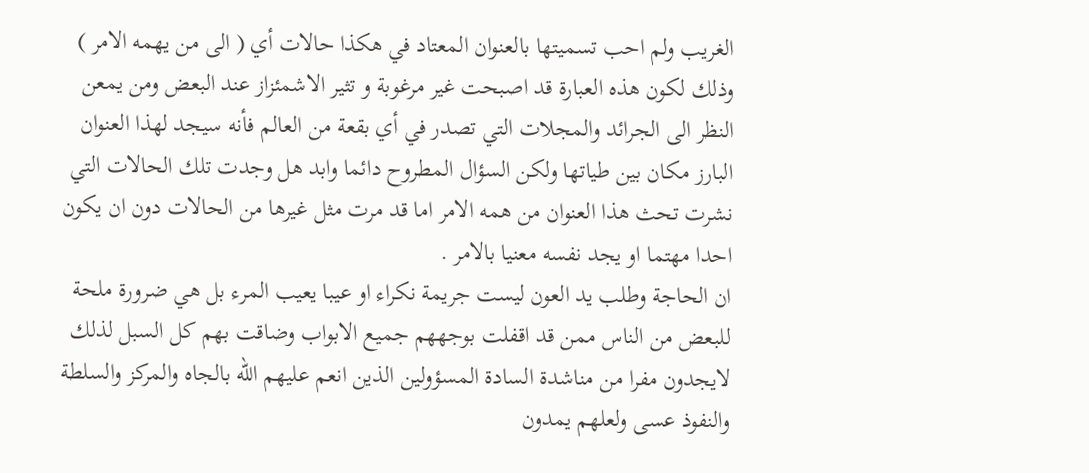الغريب ولم احب تسميتها بالعنوان المعتاد في هكذا حالات أي ( الى من يهمه الامر ) وذلك لكون هذه العبارة قد اصبحت غير مرغوبة و تثير الاشمئزاز عند البعض ومن يمعن النظر الى الجرائد والمجلات التي تصدر في أي بقعة من العالم فأنه سيجد لهذا العنوان البارز مكان بين طياتها ولكن السؤال المطروح دائما وابد هل وجدت تلك الحالات التي نشرت تحث هذا العنوان من همه الامر اما قد مرت مثل غيرها من الحالات دون ان يكون احدا مهتما او يجد نفسه معنيا بالامر .
ان الحاجة وطلب يد العون ليست جريمة نكراء او عيبا يعيب المرء بل هي ضرورة ملحة للبعض من الناس ممن قد اقفلت بوجههم جميع الابواب وضاقت بهم كل السبل لذلك لايجدون مفرا من مناشدة السادة المسؤولين الذين انعم عليهم الله بالجاه والمركز والسلطة والنفوذ عسى ولعلهم يمدون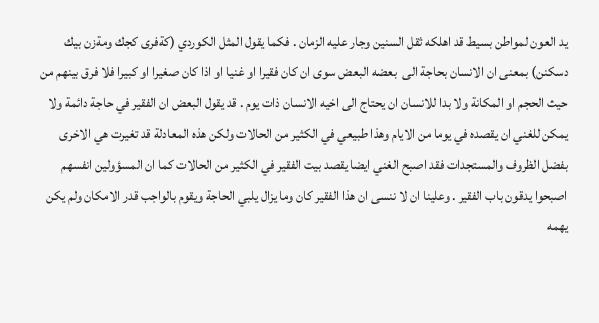يد العون لمواطن بسيط قد اهلكه ثقل السنين وجار عليه الزمان . فكما يقول المثل الكوردي (كةفرى كجك ومةزن بيك دسكنن) بمعنى ان الانسان بحاجة الى  بعضه البعض سوى ان كان فقيرا او غنيا او اذا كان صغيرا او كبيرا فلا فرق بينهم من حيث الحجم او المكانة ولا بدا للانسان ان يحتاج الى اخيه الانسان ذات يوم . قد يقول البعض ان الفقير في حاجة دائمة ولا يمكن للغني ان يقصده في يوما من الايام وهذا طبيعي في الكثير من الحالات ولكن هذه المعادلة قد تغيرت هي الاخرى بفضل الظروف والمستجدات فقد اصبح الغني ايضا يقصد بيت الفقير في الكثير من الحالات كما ان المسؤولين انفسهم اصبحوا يدقون باب الفقير . وعلينا ان لا ننسى ان هذا الفقير كان وما يزال يلبي الحاجة ويقوم بالواجب قدر الامكان ولم يكن يهمه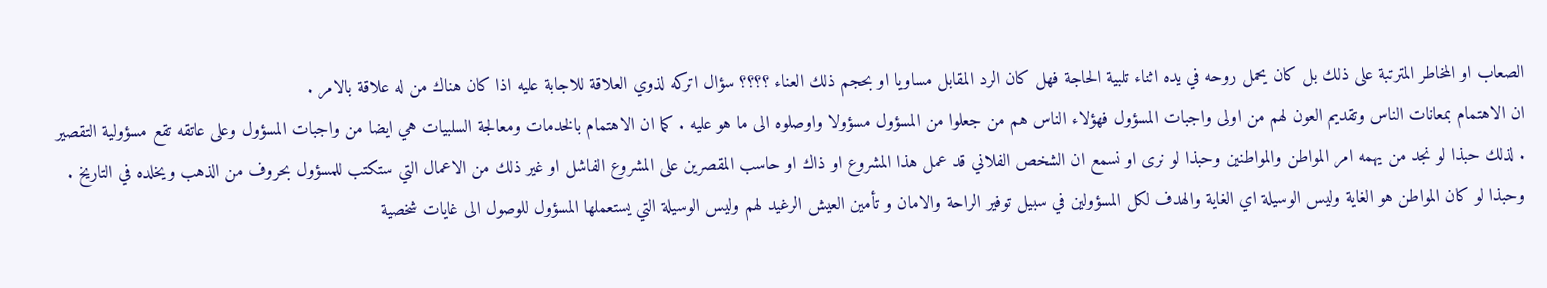الصعاب او المخاطر المترتبة على ذلك بل كان يحمل روحه في يده اثناء تلبية الحاجة فهل كان الرد المقابل مساويا او بحجم ذلك العناء ؟؟؟؟ سؤال اتركه لذوي العلاقة للاجابة عليه اذا كان هناك من له علاقة بالامر .
ان الاهتمام بمعانات الناس وتقديم العون لهم من اولى واجبات المسؤول فهؤلاء الناس هم من جعلوا من المسؤول مسؤولا واوصلوه الى ما هو عليه . كما ان الاهتمام بالخدمات ومعالجة السلبيات هي ايضا من واجبات المسؤول وعلى عاتقه تقع مسؤولية التقصير . لذلك حبذا لو نجد من يهمه امر المواطن والمواطنين وحبذا لو نرى او نسمع ان الشخص الفلاني قد عمل هذا المشروع او ذاك او حاسب المقصرين على المشروع الفاشل او غير ذلك من الاعمال التي ستكتب للمسؤول بحروف من الذهب ويخلده في التاريخ . وحبذا لو كان المواطن هو الغاية وليس الوسيلة اي الغاية والهدف لكل المسؤولين في سبيل توفير الراحة والامان و تأمين العيش الرغيد لهم وليس الوسيلة التي يستعملها المسؤول للوصول الى غايات شخصية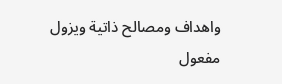واهداف ومصالح ذاتية ويزول مفعول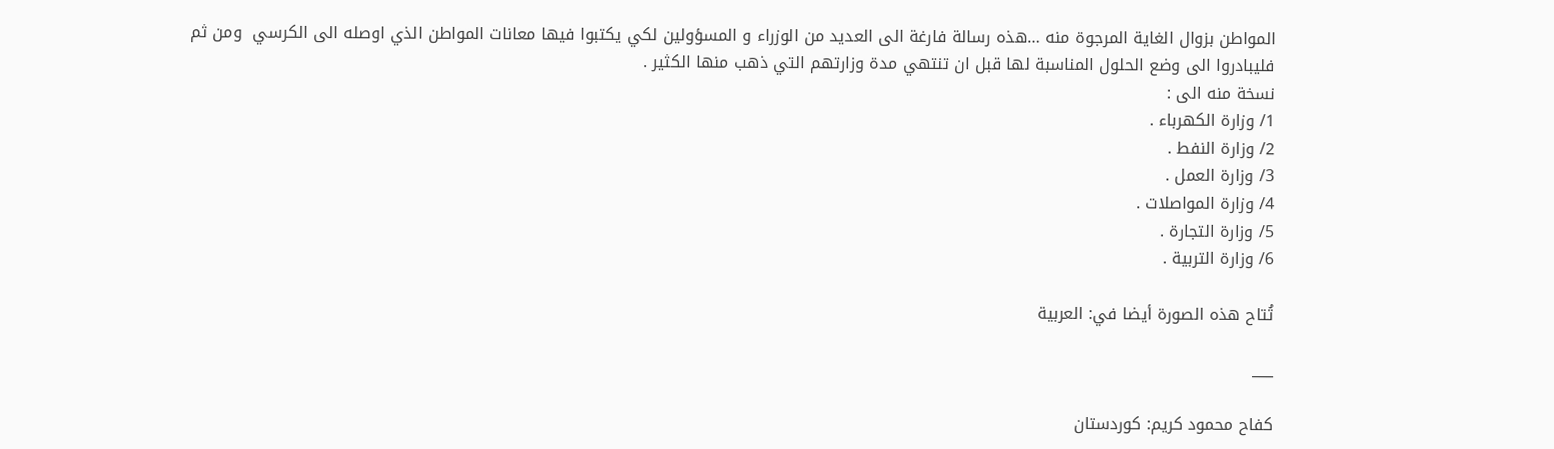المواطن بزوال الغاية المرجوة منه …هذه رسالة فارغة الى العديد من الوزراء و المسؤولين لكي يكتبوا فيها معانات المواطن الذي اوصله الى الكرسي  ومن ثم فليبادروا الى وضع الحلول المناسبة لها قبل ان تنتهي مدة وزارتهم التي ذهب منها الكثير .
نسخة منه الى :
1/ وزارة الكهرباء .
2/ وزارة النفط .
3/ وزارة العمل .
4/ وزارة المواصلات .
5/ وزارة التجارة .
6/ وزارة التربية .

تُتاح هذه الصورة أيضا في: العربية

___

كفاح محمود كريم: كوردستان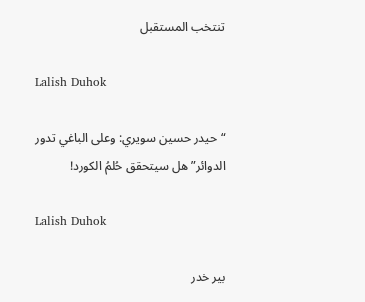تنتخب المستقبل

Lalish Duhok

“حيدر حسين سويري: وعلى الباغي تدور الدوائر” هل سيتحقق حُلمُ الكورد!

Lalish Duhok

بير خدر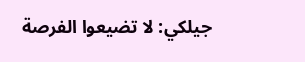جيلكي: لا تضيعوا الفرصة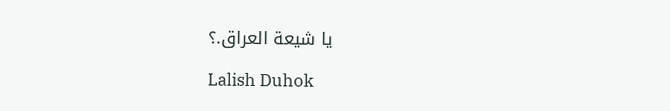يا شيعة العراق.؟

Lalish Duhok